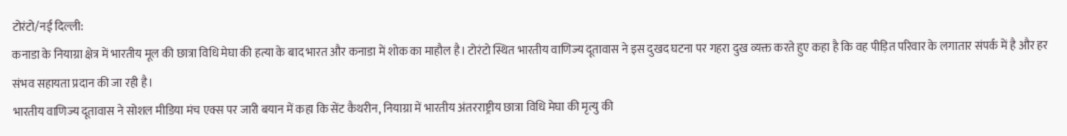टोरंटो/नई दिल्ली:
कनाडा के नियाग्रा क्षेत्र में भारतीय मूल की छात्रा विधि मेघा की हत्या के बाद भारत और कनाडा में शोक का माहौल है। टोरंटो स्थित भारतीय वाणिज्य दूतावास ने इस दुखद घटना पर गहरा दुख व्यक्त करते हुए कहा है कि वह पीड़ित परिवार के लगातार संपर्क में है और हर संभव सहायता प्रदान की जा रही है।
भारतीय वाणिज्य दूतावास ने सोशल मीडिया मंच एक्स पर जारी बयान में कहा कि सेंट कैथरीन, नियाग्रा में भारतीय अंतरराष्ट्रीय छात्रा विधि मेघा की मृत्यु की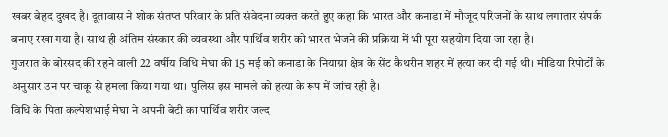खबर बेहद दुखद है। दूतावास ने शोक संतप्त परिवार के प्रति संवेदना व्यक्त करते हुए कहा कि भारत और कनाडा में मौजूद परिजनों के साथ लगातार संपर्क बनाए रखा गया है। साथ ही अंतिम संस्कार की व्यवस्था और पार्थिव शरीर को भारत भेजने की प्रक्रिया में भी पूरा सहयोग दिया जा रहा है।
गुजरात के बोरसद की रहने वाली 22 वर्षीय विधि मेघा की 15 मई को कनाडा के नियाग्रा क्षेत्र के सेंट कैथरीन शहर में हत्या कर दी गई थी। मीडिया रिपोर्टों के अनुसार उन पर चाकू से हमला किया गया था। पुलिस इस मामले को हत्या के रूप में जांच रही है।
विधि के पिता कल्पेशभाई मेघा ने अपनी बेटी का पार्थिव शरीर जल्द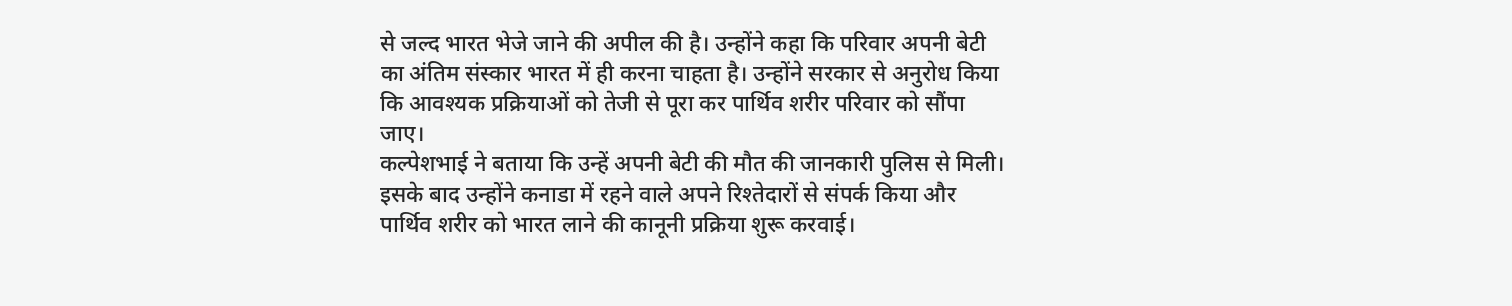से जल्द भारत भेजे जाने की अपील की है। उन्होंने कहा कि परिवार अपनी बेटी का अंतिम संस्कार भारत में ही करना चाहता है। उन्होंने सरकार से अनुरोध किया कि आवश्यक प्रक्रियाओं को तेजी से पूरा कर पार्थिव शरीर परिवार को सौंपा जाए।
कल्पेशभाई ने बताया कि उन्हें अपनी बेटी की मौत की जानकारी पुलिस से मिली। इसके बाद उन्होंने कनाडा में रहने वाले अपने रिश्तेदारों से संपर्क किया और पार्थिव शरीर को भारत लाने की कानूनी प्रक्रिया शुरू करवाई।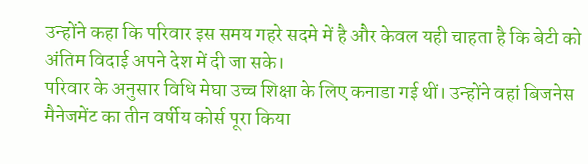उन्होंने कहा कि परिवार इस समय गहरे सदमे में है और केवल यही चाहता है कि बेटी को अंतिम विदाई अपने देश में दी जा सके।
परिवार के अनुसार विधि मेघा उच्च शिक्षा के लिए कनाडा गई थीं। उन्होंने वहां बिजनेस मैनेजमेंट का तीन वर्षीय कोर्स पूरा किया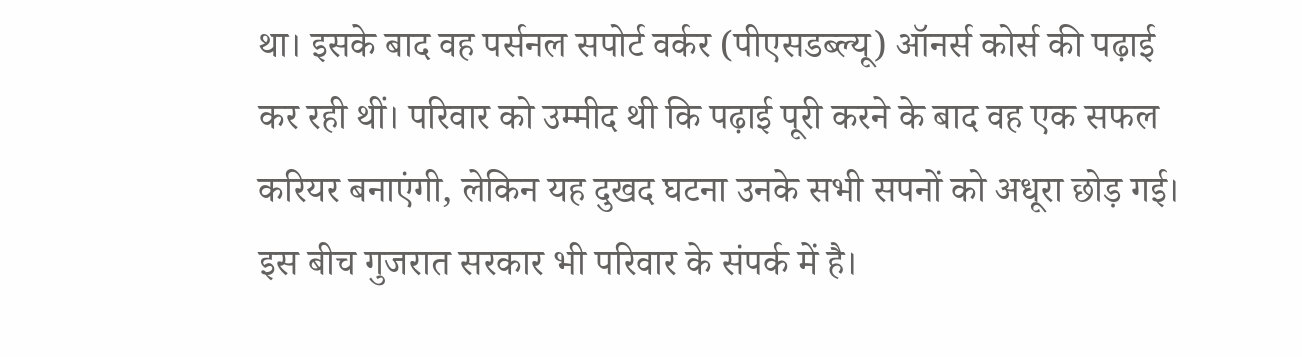था। इसके बाद वह पर्सनल सपोर्ट वर्कर (पीएसडब्ल्यू) ऑनर्स कोर्स की पढ़ाई कर रही थीं। परिवार को उम्मीद थी कि पढ़ाई पूरी करने के बाद वह एक सफल करियर बनाएंगी, लेकिन यह दुखद घटना उनके सभी सपनों को अधूरा छोड़ गई।
इस बीच गुजरात सरकार भी परिवार के संपर्क में है।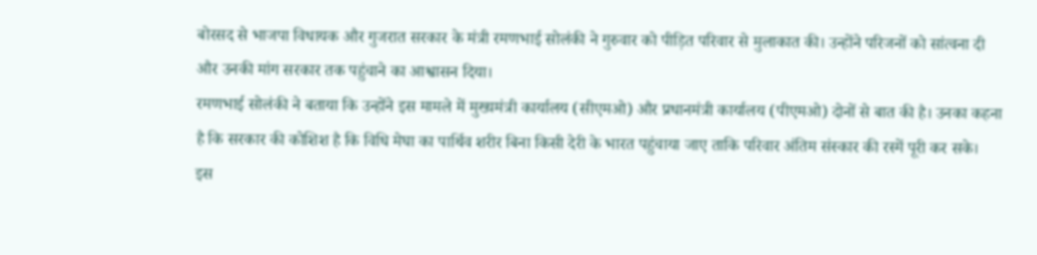बोरसद से भाजपा विधायक और गुजरात सरकार के मंत्री रमणभाई सोलंकी ने गुरुवार को पीड़ित परिवार से मुलाकात की। उन्होंने परिजनों को सांत्वना दी और उनकी मांग सरकार तक पहुंचाने का आश्वासन दिया।
रमणभाई सोलंकी ने बताया कि उन्होंने इस मामले में मुख्यमंत्री कार्यालय (सीएमओ) और प्रधानमंत्री कार्यालय (पीएमओ) दोनों से बात की है। उनका कहना है कि सरकार की कोशिश है कि विधि मेघा का पार्थिव शरीर बिना किसी देरी के भारत पहुंचाया जाए ताकि परिवार अंतिम संस्कार की रस्में पूरी कर सके।
इस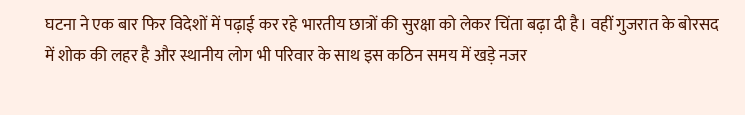घटना ने एक बार फिर विदेशों में पढ़ाई कर रहे भारतीय छात्रों की सुरक्षा को लेकर चिंता बढ़ा दी है। वहीं गुजरात के बोरसद में शोक की लहर है और स्थानीय लोग भी परिवार के साथ इस कठिन समय में खड़े नजर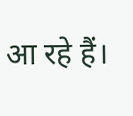आ रहे हैं।